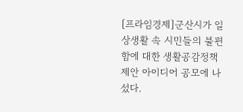[프라임경제]군산시가 일상생활 속 시민들의 불편함에 대한 생활공감정책 제안 아이디어 공모에 나섰다.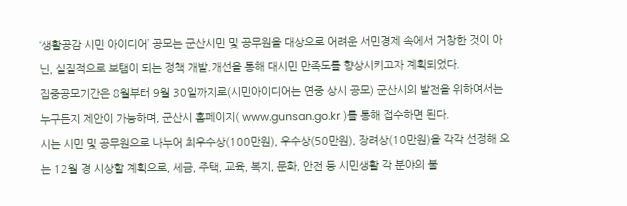‘생활공감 시민 아이디어’ 공모는 군산시민 및 공무원을 대상으로 어려운 서민경제 속에서 거창한 것이 아닌, 실질적으로 보탬이 되는 정책 개발․개선을 통해 대시민 만족도를 향상시키고자 계획되었다.
집중공모기간은 8월부터 9월 30일까지로(시민아이디어는 연중 상시 공모) 군산시의 발전을 위하여서는 누구든지 제안이 가능하며, 군산시 홈페이지( www.gunsan.go.kr )를 통해 접수하면 된다.
시는 시민 및 공무원으로 나누어 최우수상(100만원), 우수상(50만원), 장려상(10만원)을 각각 선정해 오는 12월 경 시상할 계획으로, 세금, 주택, 교육, 복지, 문화, 안전 등 시민생활 각 분야의 불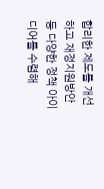합리한 제도를 개선하고 재정지원방안 등 다양한 정책 아이디어를 수렴해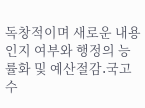독창적이며 새로운 내용인지 여부와 행정의 능률화 및 예산절감․국고수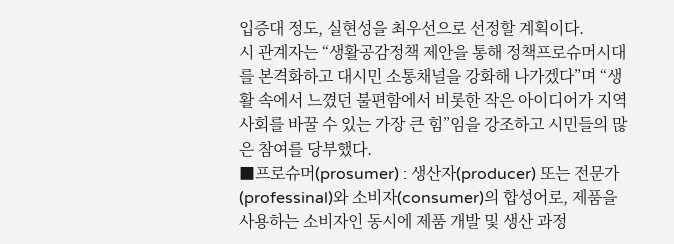입증대 정도, 실현성을 최우선으로 선정할 계획이다.
시 관계자는 “생활공감정책 제안을 통해 정책프로슈머시대를 본격화하고 대시민 소통채널을 강화해 나가겠다”며 “생활 속에서 느꼈던 불편함에서 비롯한 작은 아이디어가 지역사회를 바꿀 수 있는 가장 큰 힘”임을 강조하고 시민들의 많은 참여를 당부했다.
■프로슈머(prosumer) : 생산자(producer) 또는 전문가(professinal)와 소비자(consumer)의 합성어로, 제품을 사용하는 소비자인 동시에 제품 개발 및 생산 과정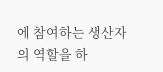에 참여하는 생산자의 역할을 하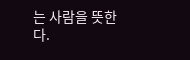는 사람을 뜻한다.